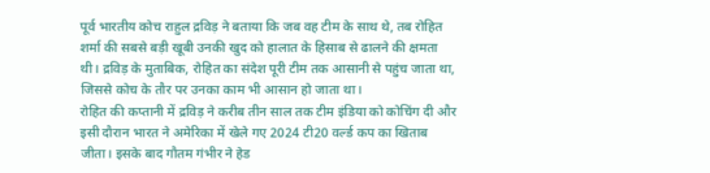पूर्व भारतीय कोच राहुल द्रविड़ ने बताया कि जब वह टीम के साथ थे, तब रोहित शर्मा की सबसे बड़ी खूबी उनकी खुद को हालात के हिसाब से ढालने की क्षमता थी। द्रविड़ के मुताबिक, रोहित का संदेश पूरी टीम तक आसानी से पहुंच जाता था, जिससे कोच के तौर पर उनका काम भी आसान हो जाता था।
रोहित की कप्तानी में द्रविड़ ने करीब तीन साल तक टीम इंडिया को कोचिंग दी और इसी दौरान भारत ने अमेरिका में खेले गए 2024 टी20 वर्ल्ड कप का खिताब जीता। इसके बाद गौतम गंभीर ने हेड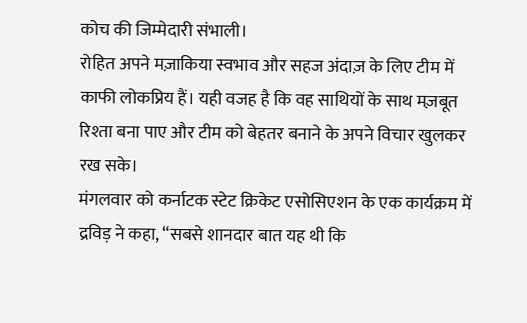कोच की जिम्मेदारी संभाली।
रोहित अपने मज़ाकिया स्वभाव और सहज अंदाज़ के लिए टीम में काफी लोकप्रिय हैं। यही वजह है कि वह साथियों के साथ मज़बूत रिश्ता बना पाए और टीम को बेहतर बनाने के अपने विचार खुलकर रख सके।
मंगलवार को कर्नाटक स्टेट क्रिकेट एसोसिएशन के एक कार्यक्रम में द्रविड़ ने कहा, “सबसे शानदार बात यह थी कि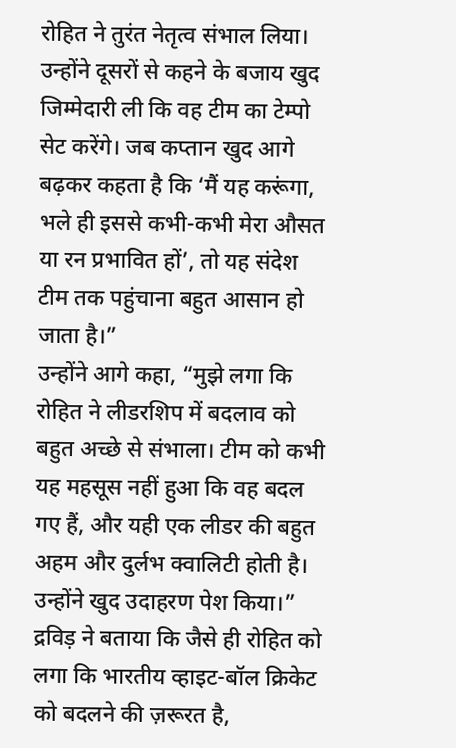रोहित ने तुरंत नेतृत्व संभाल लिया। उन्होंने दूसरों से कहने के बजाय खुद जिम्मेदारी ली कि वह टीम का टेम्पो सेट करेंगे। जब कप्तान खुद आगे बढ़कर कहता है कि ‘मैं यह करूंगा, भले ही इससे कभी-कभी मेरा औसत या रन प्रभावित हों’, तो यह संदेश टीम तक पहुंचाना बहुत आसान हो जाता है।”
उन्होंने आगे कहा, “मुझे लगा कि रोहित ने लीडरशिप में बदलाव को बहुत अच्छे से संभाला। टीम को कभी यह महसूस नहीं हुआ कि वह बदल गए हैं, और यही एक लीडर की बहुत अहम और दुर्लभ क्वालिटी होती है। उन्होंने खुद उदाहरण पेश किया।”
द्रविड़ ने बताया कि जैसे ही रोहित को लगा कि भारतीय व्हाइट-बॉल क्रिकेट को बदलने की ज़रूरत है,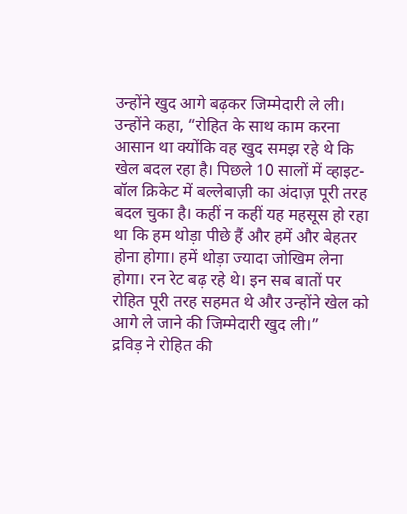उन्होंने खुद आगे बढ़कर जिम्मेदारी ले ली।
उन्होंने कहा, “रोहित के साथ काम करना आसान था क्योंकि वह खुद समझ रहे थे कि खेल बदल रहा है। पिछले 10 सालों में व्हाइट-बॉल क्रिकेट में बल्लेबाज़ी का अंदाज़ पूरी तरह बदल चुका है। कहीं न कहीं यह महसूस हो रहा था कि हम थोड़ा पीछे हैं और हमें और बेहतर होना होगा। हमें थोड़ा ज्यादा जोखिम लेना होगा। रन रेट बढ़ रहे थे। इन सब बातों पर रोहित पूरी तरह सहमत थे और उन्होंने खेल को आगे ले जाने की जिम्मेदारी खुद ली।”
द्रविड़ ने रोहित की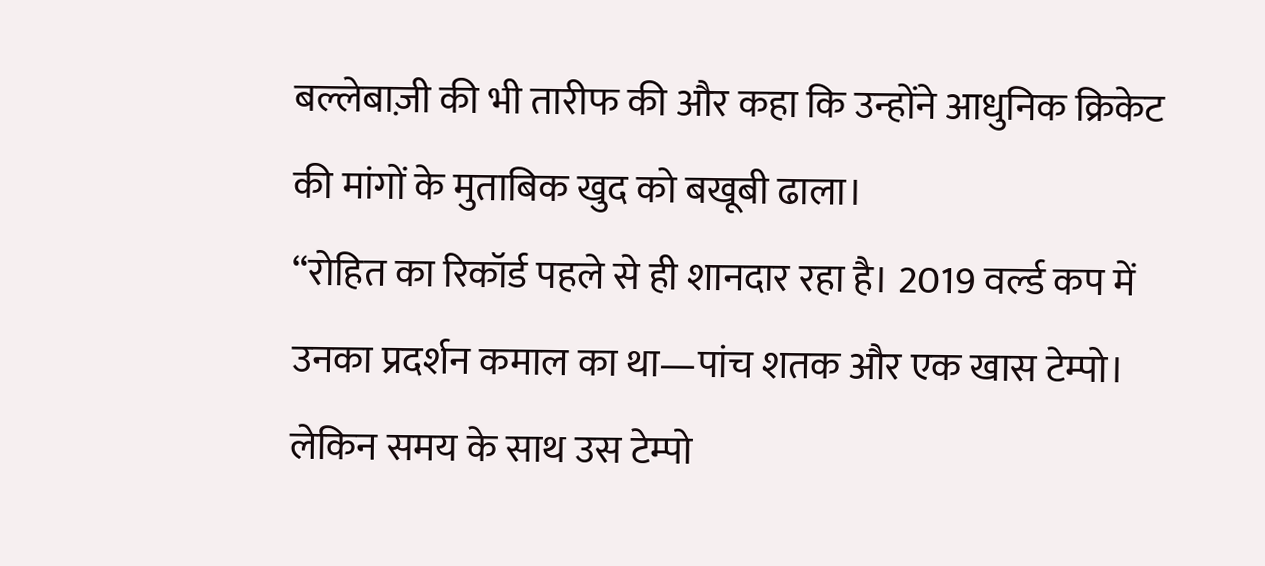बल्लेबाज़ी की भी तारीफ की और कहा कि उन्होंने आधुनिक क्रिकेट की मांगों के मुताबिक खुद को बखूबी ढाला।
“रोहित का रिकॉर्ड पहले से ही शानदार रहा है। 2019 वर्ल्ड कप में उनका प्रदर्शन कमाल का था—पांच शतक और एक खास टेम्पो। लेकिन समय के साथ उस टेम्पो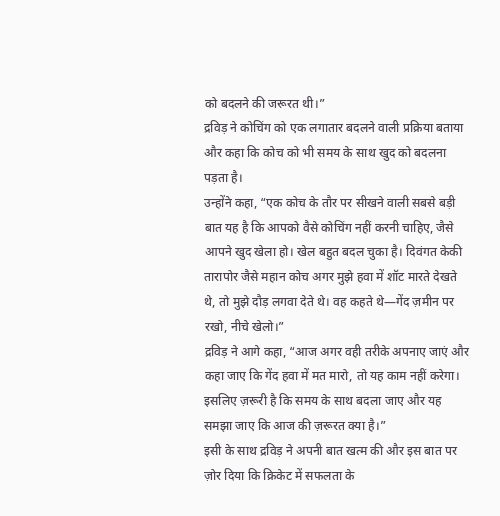को बदलने की जरूरत थी।”
द्रविड़ ने कोचिंग को एक लगातार बदलने वाली प्रक्रिया बताया और कहा कि कोच को भी समय के साथ खुद को बदलना पड़ता है।
उन्होंने कहा, “एक कोच के तौर पर सीखने वाली सबसे बड़ी बात यह है कि आपको वैसे कोचिंग नहीं करनी चाहिए, जैसे आपने खुद खेला हो। खेल बहुत बदल चुका है। दिवंगत केकी तारापोर जैसे महान कोच अगर मुझे हवा में शॉट मारते देखते थे, तो मुझे दौड़ लगवा देते थे। वह कहते थे—गेंद ज़मीन पर रखो, नीचे खेलो।”
द्रविड़ ने आगे कहा, “आज अगर वही तरीके अपनाए जाएं और कहा जाए कि गेंद हवा में मत मारो, तो यह काम नहीं करेगा। इसलिए ज़रूरी है कि समय के साथ बदला जाए और यह समझा जाए कि आज की ज़रूरत क्या है।”
इसी के साथ द्रविड़ ने अपनी बात खत्म की और इस बात पर ज़ोर दिया कि क्रिकेट में सफलता के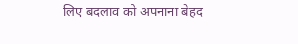लिए बदलाव को अपनाना बेहद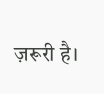ज़रूरी है।